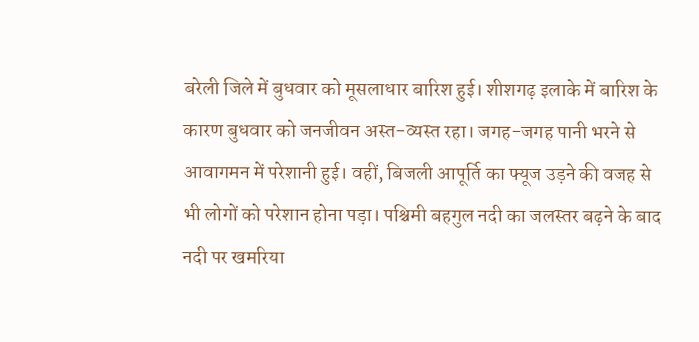बरेली जिले में बुधवार को मूसलाधार बारिश हुई। शीशगढ़ इलाके में बारिश के कारण बुधवार को जनजीवन अस्त-व्यस्त रहा। जगह-जगह पानी भरने से आवागमन में परेशानी हुई। वहीं, बिजली आपूर्ति का फ्यूज उड़ने की वजह से भी लोगों को परेशान होना पड़ा। पश्चिमी बहगुल नदी का जलस्तर बढ़ने के बाद नदी पर खमरिया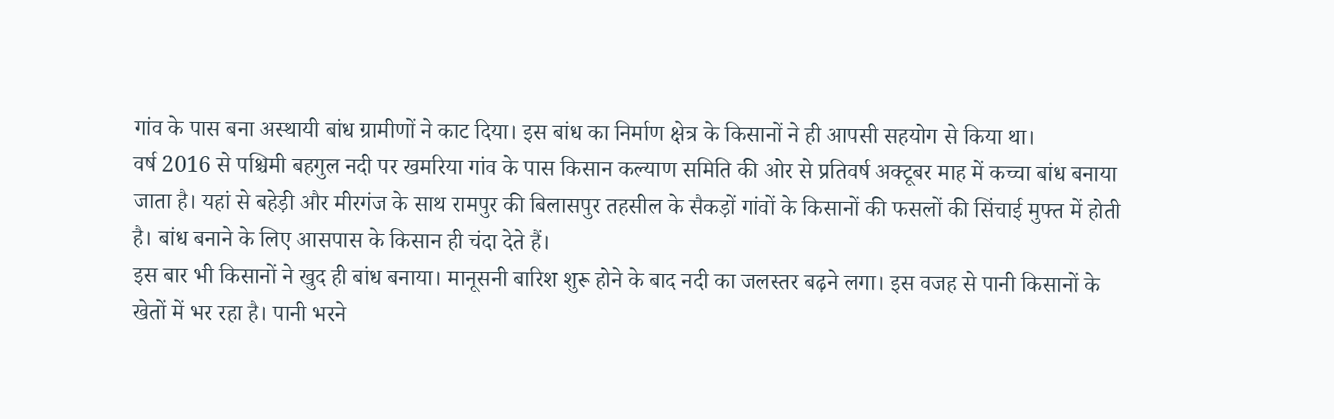गांव के पास बना अस्थायी बांध ग्रामीणों ने काट दिया। इस बांध का निर्माण क्षेत्र के किसानों ने ही आपसी सहयोग से किया था।
वर्ष 2016 से पश्चिमी बहगुल नदी पर खमरिया गांव के पास किसान कल्याण समिति की ओर से प्रतिवर्ष अक्टूबर माह में कच्चा बांध बनाया जाता है। यहां से बहेड़ी और मीरगंज के साथ रामपुर की बिलासपुर तहसील के सैकड़ों गांवों के किसानों की फसलों की सिंचाई मुफ्त में होती है। बांध बनाने के लिए आसपास के किसान ही चंदा देते हैं।
इस बार भी किसानों ने खुद ही बांध बनाया। मानूसनी बारिश शुरू होने के बाद नदी का जलस्तर बढ़ने लगा। इस वजह से पानी किसानों के खेतों में भर रहा है। पानी भरने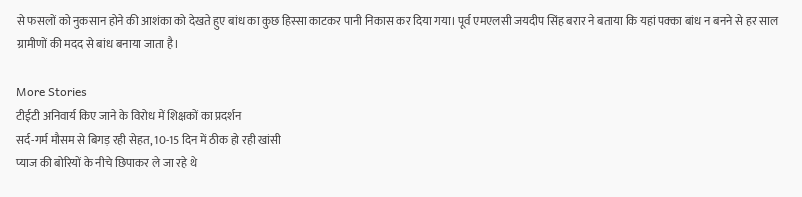से फसलों को नुकसान होने की आशंका को देखते हुए बांध का कुछ हिस्सा काटकर पानी निकास कर दिया गया। पूर्व एमएलसी जयदीप सिंह बरार ने बताया कि यहां पक्का बांध न बनने से हर साल ग्रामीणों की मदद से बांध बनाया जाता है।

More Stories
टीईटी अनिवार्य किए जाने के विरोध में शिक्षकों का प्रदर्शन
सर्द-गर्म मौसम से बिगड़ रही सेहत, 10-15 दिन में ठीक हो रही खांसी
प्याज की बोरियों के नीचे छिपाकर ले जा रहे थे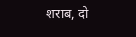शराब, दो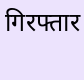गिरफ्तार